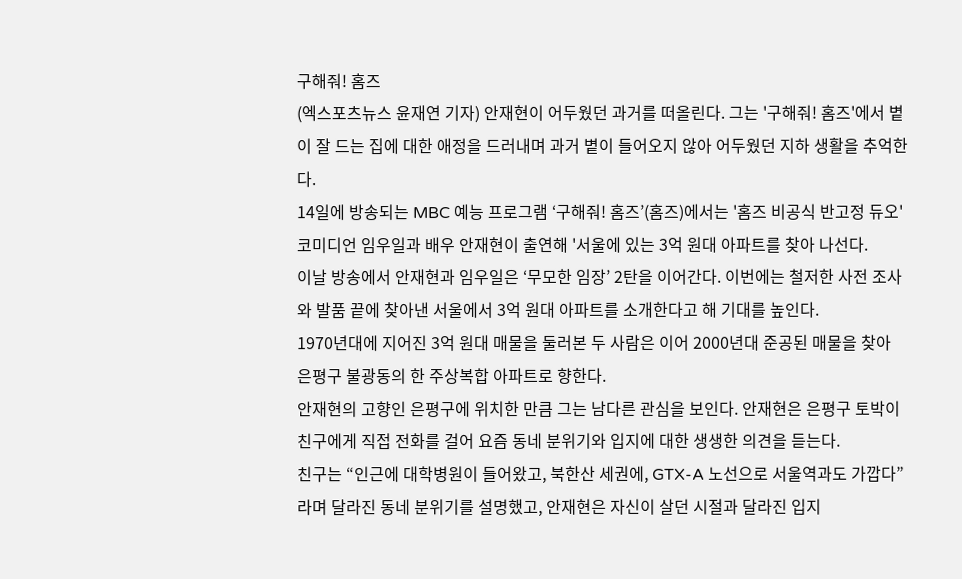구해줘! 홈즈
(엑스포츠뉴스 윤재연 기자) 안재현이 어두웠던 과거를 떠올린다. 그는 '구해줘! 홈즈'에서 볕이 잘 드는 집에 대한 애정을 드러내며 과거 볕이 들어오지 않아 어두웠던 지하 생활을 추억한다.
14일에 방송되는 MBC 예능 프로그램 ‘구해줘! 홈즈’(홈즈)에서는 '홈즈 비공식 반고정 듀오' 코미디언 임우일과 배우 안재현이 출연해 '서울에 있는 3억 원대 아파트를 찾아 나선다.
이날 방송에서 안재현과 임우일은 ‘무모한 임장’ 2탄을 이어간다. 이번에는 철저한 사전 조사와 발품 끝에 찾아낸 서울에서 3억 원대 아파트를 소개한다고 해 기대를 높인다.
1970년대에 지어진 3억 원대 매물을 둘러본 두 사람은 이어 2000년대 준공된 매물을 찾아 은평구 불광동의 한 주상복합 아파트로 향한다.
안재현의 고향인 은평구에 위치한 만큼 그는 남다른 관심을 보인다. 안재현은 은평구 토박이 친구에게 직접 전화를 걸어 요즘 동네 분위기와 입지에 대한 생생한 의견을 듣는다.
친구는 “인근에 대학병원이 들어왔고, 북한산 세권에, GTX-A 노선으로 서울역과도 가깝다”라며 달라진 동네 분위기를 설명했고, 안재현은 자신이 살던 시절과 달라진 입지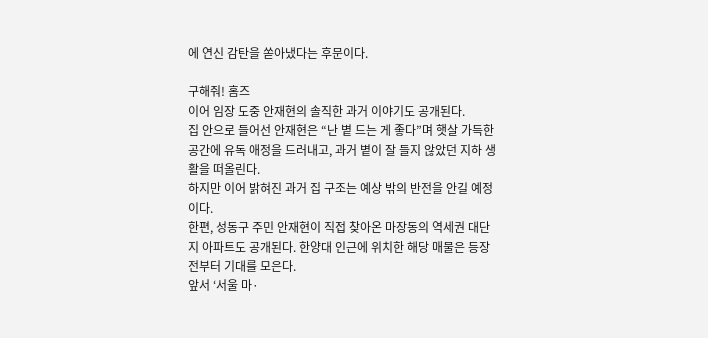에 연신 감탄을 쏟아냈다는 후문이다.

구해줘! 홈즈
이어 임장 도중 안재현의 솔직한 과거 이야기도 공개된다.
집 안으로 들어선 안재현은 “난 볕 드는 게 좋다”며 햇살 가득한 공간에 유독 애정을 드러내고, 과거 볕이 잘 들지 않았던 지하 생활을 떠올린다.
하지만 이어 밝혀진 과거 집 구조는 예상 밖의 반전을 안길 예정이다.
한편, 성동구 주민 안재현이 직접 찾아온 마장동의 역세권 대단지 아파트도 공개된다. 한양대 인근에 위치한 해당 매물은 등장 전부터 기대를 모은다.
앞서 ‘서울 마·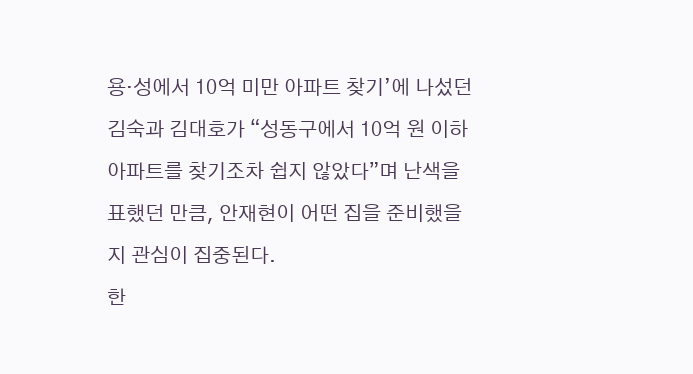용·성에서 10억 미만 아파트 찾기’에 나섰던 김숙과 김대호가 “성동구에서 10억 원 이하 아파트를 찾기조차 쉽지 않았다”며 난색을 표했던 만큼, 안재현이 어떤 집을 준비했을지 관심이 집중된다.
한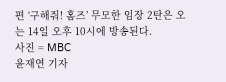편 ‘구해줘! 홈즈’ 무모한 임장 2탄은 오는 14일 오후 10시에 방송된다.
사진 = MBC
윤재연 기자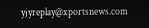yjyreplay@xportsnews.com